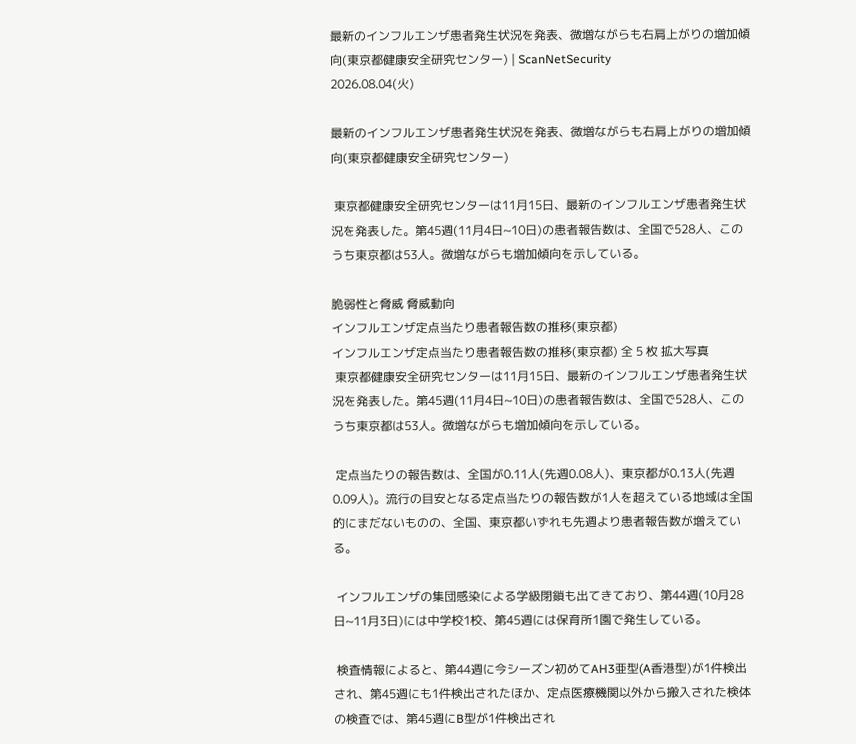最新のインフルエンザ患者発生状況を発表、微増ながらも右肩上がりの増加傾向(東京都健康安全研究センター) | ScanNetSecurity
2026.08.04(火)

最新のインフルエンザ患者発生状況を発表、微増ながらも右肩上がりの増加傾向(東京都健康安全研究センター)

 東京都健康安全研究センターは11月15日、最新のインフルエンザ患者発生状況を発表した。第45週(11月4日~10日)の患者報告数は、全国で528人、このうち東京都は53人。微増ながらも増加傾向を示している。

脆弱性と脅威 脅威動向
インフルエンザ定点当たり患者報告数の推移(東京都)
インフルエンザ定点当たり患者報告数の推移(東京都) 全 5 枚 拡大写真
 東京都健康安全研究センターは11月15日、最新のインフルエンザ患者発生状況を発表した。第45週(11月4日~10日)の患者報告数は、全国で528人、このうち東京都は53人。微増ながらも増加傾向を示している。

 定点当たりの報告数は、全国が0.11人(先週0.08人)、東京都が0.13人(先週0.09人)。流行の目安となる定点当たりの報告数が1人を超えている地域は全国的にまだないものの、全国、東京都いずれも先週より患者報告数が増えている。

 インフルエンザの集団感染による学級閉鎖も出てきており、第44週(10月28日~11月3日)には中学校1校、第45週には保育所1園で発生している。

 検査情報によると、第44週に今シーズン初めてAH3亜型(A香港型)が1件検出され、第45週にも1件検出されたほか、定点医療機関以外から搬入された検体の検査では、第45週にB型が1件検出され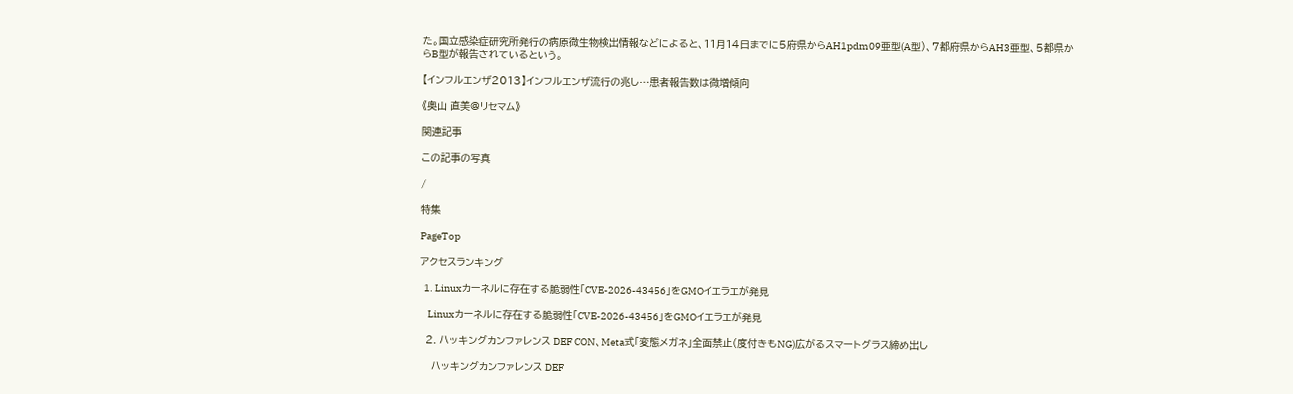た。国立感染症研究所発行の病原微生物検出情報などによると、11月14日までに5府県からAH1pdm09亜型(A型)、7都府県からAH3亜型、5都県からB型が報告されているという。

【インフルエンザ2013】インフルエンザ流行の兆し…患者報告数は微増傾向

《奥山 直美@リセマム》

関連記事

この記事の写真

/

特集

PageTop

アクセスランキング

  1. Linuxカーネルに存在する脆弱性「CVE-2026-43456」をGMOイエラエが発見

    Linuxカーネルに存在する脆弱性「CVE-2026-43456」をGMOイエラエが発見

  2. ハッキングカンファレンス DEF CON、Meta式「変態メガネ」全面禁止(度付きもNG)広がるスマートグラス締め出し

    ハッキングカンファレンス DEF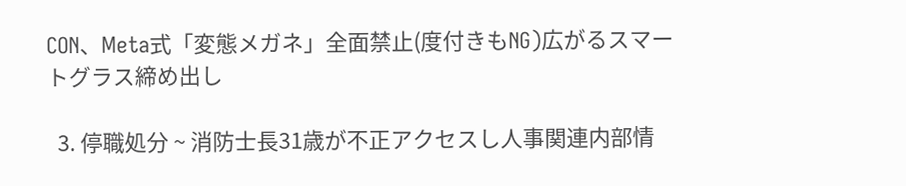CON、Meta式「変態メガネ」全面禁止(度付きもNG)広がるスマートグラス締め出し

  3. 停職処分 ~ 消防士長31歳が不正アクセスし人事関連内部情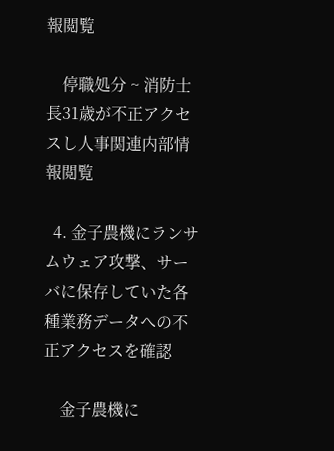報閲覧

    停職処分 ~ 消防士長31歳が不正アクセスし人事関連内部情報閲覧

  4. 金子農機にランサムウェア攻撃、サーバに保存していた各種業務データへの不正アクセスを確認

    金子農機に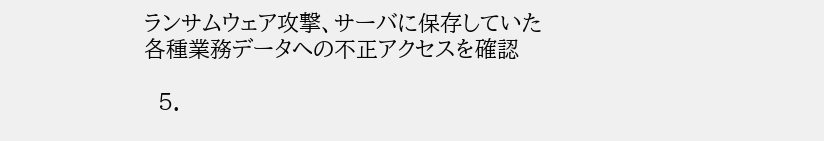ランサムウェア攻撃、サーバに保存していた各種業務データへの不正アクセスを確認

  5.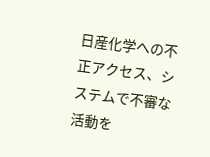日産化学への不正アクセス、システムで不審な活動を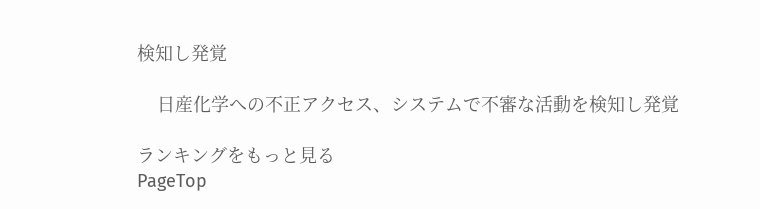検知し発覚

    日産化学への不正アクセス、システムで不審な活動を検知し発覚

ランキングをもっと見る
PageTop